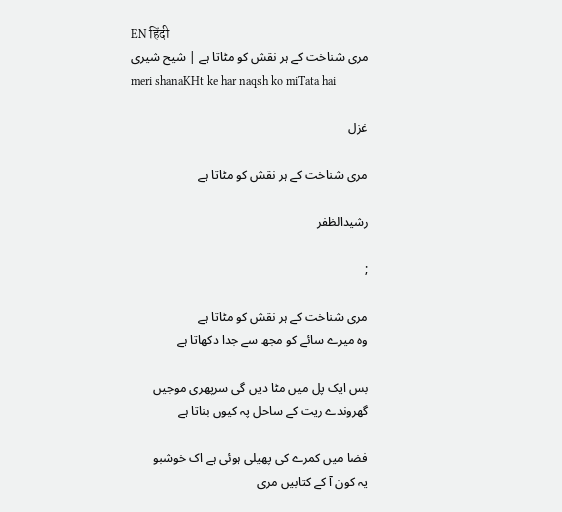EN हिंदी
مری شناخت کے ہر نقش کو مٹاتا ہے | شیح شیری
meri shanaKHt ke har naqsh ko miTata hai

غزل

مری شناخت کے ہر نقش کو مٹاتا ہے

رشیدالظفر

;

مری شناخت کے ہر نقش کو مٹاتا ہے
وہ میرے سائے کو مجھ سے جدا دکھاتا ہے

بس ایک پل میں مٹا دیں گی سرپھری موجیں
گھروندے ریت کے ساحل پہ کیوں بناتا ہے

فضا میں کمرے کی پھیلی ہوئی ہے اک خوشبو
یہ کون آ کے کتابیں مری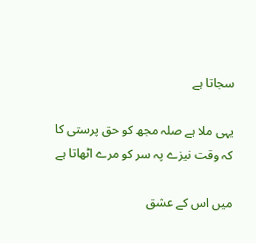سجاتا ہے

یہی ملا ہے صلہ مجھ کو حق پرستی کا
کہ وقت نیزے پہ سر کو مرے اٹھاتا ہے

میں اس کے عشق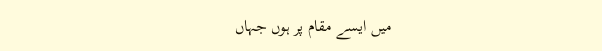میں ایسے مقام پر ہوں جہاں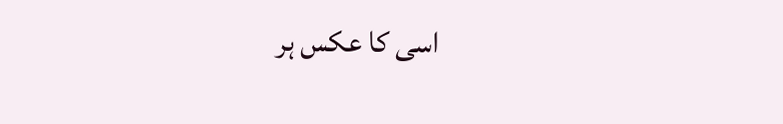اسی کا عکس ہر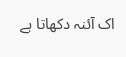اک آئنہ دکھاتا ہے